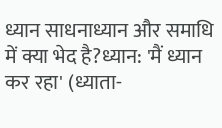ध्यान साधनाध्यान और समाधि में क्या भेद है?ध्यान: 'मैं ध्यान कर रहा' (ध्याता-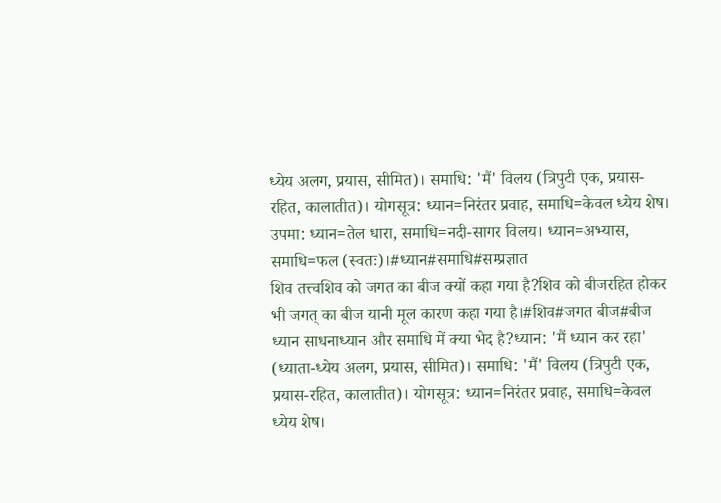ध्येय अलग, प्रयास, सीमित)। समाधि: 'मैं' विलय (त्रिपुटी एक, प्रयास-रहित, कालातीत)। योगसूत्र: ध्यान=निरंतर प्रवाह, समाधि=केवल ध्येय शेष। उपमा: ध्यान=तेल धारा, समाधि=नदी-सागर विलय। ध्यान=अभ्यास, समाधि=फल (स्वतः)।#ध्यान#समाधि#सम्प्रज्ञात
शिव तत्त्वशिव को जगत का बीज क्यों कहा गया है?शिव को बीजरहित होकर भी जगत् का बीज यानी मूल कारण कहा गया है।#शिव#जगत बीज#बीज
ध्यान साधनाध्यान और समाधि में क्या भेद है?ध्यान: 'मैं ध्यान कर रहा' (ध्याता-ध्येय अलग, प्रयास, सीमित)। समाधि: 'मैं' विलय (त्रिपुटी एक, प्रयास-रहित, कालातीत)। योगसूत्र: ध्यान=निरंतर प्रवाह, समाधि=केवल ध्येय शेष।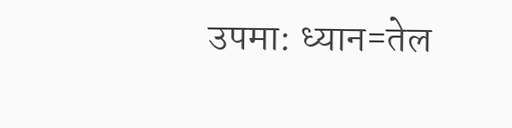उपमा: ध्यान=तेल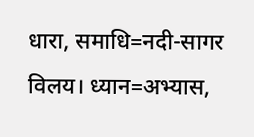धारा, समाधि=नदी-सागर विलय। ध्यान=अभ्यास,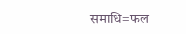समाधि=फल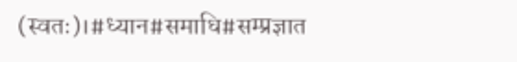(स्वतः)।#ध्यान#समाधि#सम्प्रज्ञात